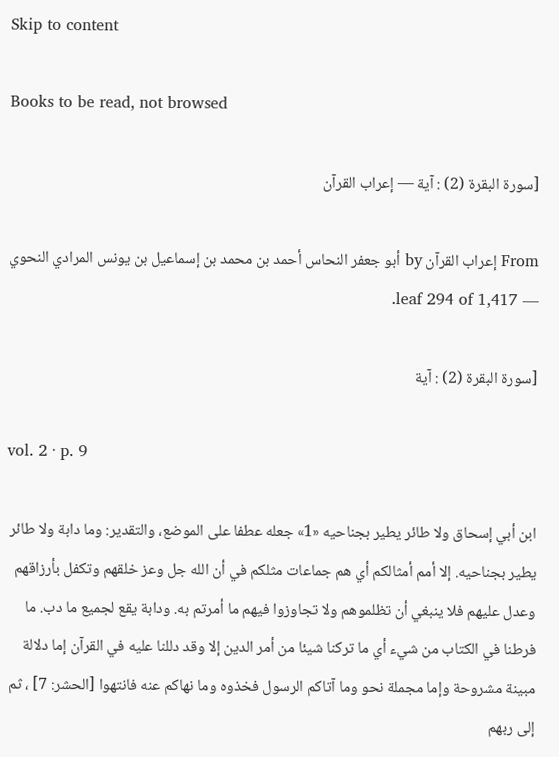Skip to content

Books to be read, not browsed

[سورة البقرة (2) : آية — إعراب القرآن

From إعراب القرآن by أبو جعفر النحاس أحمد بن محمد بن إسماعيل بن يونس المرادي النحوي — leaf 294 of 1,417.

[سورة البقرة (2) : آية

vol. 2 · p. 9

ابن أبي إسحاق ولا طائر يطير بجناحيه «1» جعله عطفا على الموضع، والتقدير: وما دابة ولا طائر يطير بجناحيه. إلا أمم أمثالكم أي هم جماعات مثلكم في أن الله جل وعز خلقهم وتكفل بأرزاقهم وعدل عليهم فلا ينبغي أن تظلموهم ولا تجاوزوا فيهم ما أمرتم به. ودابة يقع لجميع ما دب. ما فرطنا في الكتاب من شيء أي ما تركنا شيئا من أمر الدين إلا وقد دللنا عليه في القرآن إما دلالة مبينة مشروحة وإما مجملة نحو وما آتاكم الرسول فخذوه وما نهاكم عنه فانتهوا [الحشر: 7] ، ثم إلى ربهم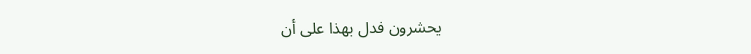يحشرون فدل بهذا على أن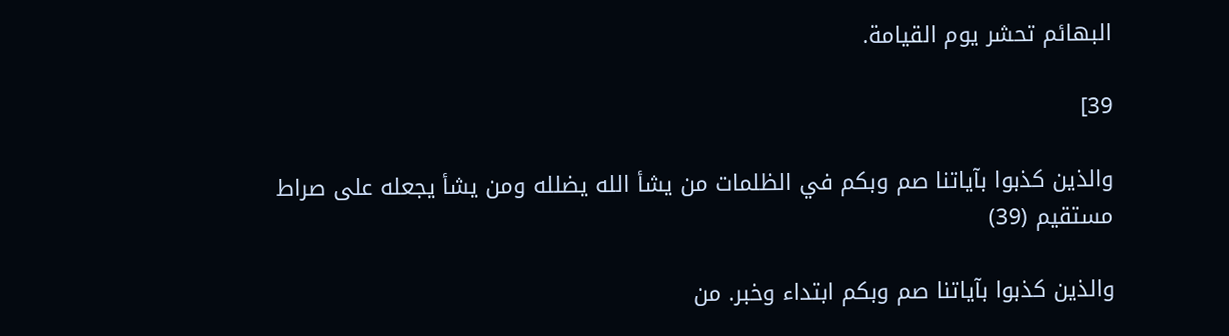البهائم تحشر يوم القيامة.

39]

والذين كذبوا بآياتنا صم وبكم في الظلمات من يشأ الله يضلله ومن يشأ يجعله على صراط مستقيم (39)

والذين كذبوا بآياتنا صم وبكم ابتداء وخبر. من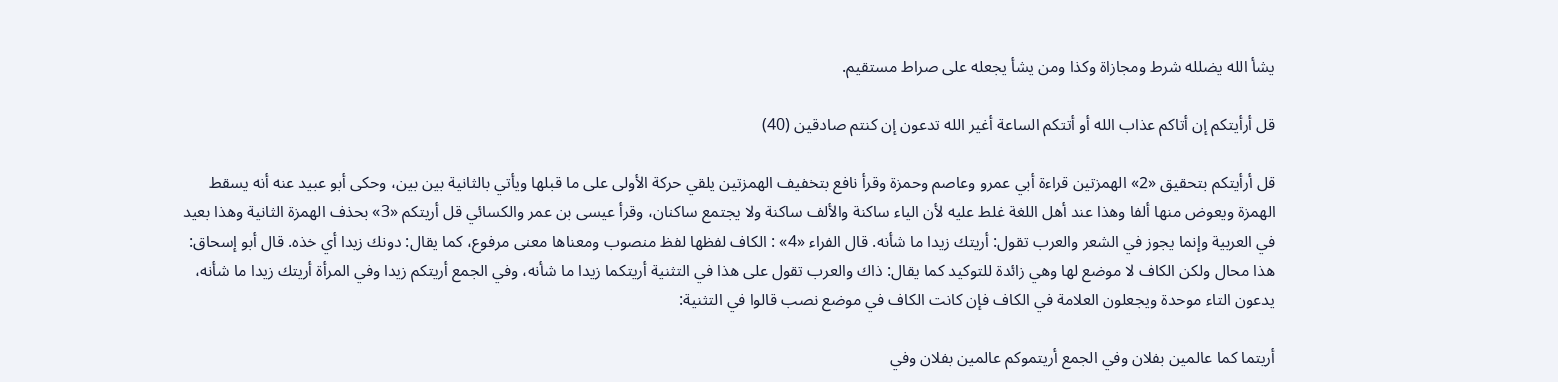يشأ الله يضلله شرط ومجازاة وكذا ومن يشأ يجعله على صراط مستقيم.

قل أرأيتكم إن أتاكم عذاب الله أو أتتكم الساعة أغير الله تدعون إن كنتم صادقين (40)

قل أرأيتكم بتحقيق «2» الهمزتين قراءة أبي عمرو وعاصم وحمزة وقرأ نافع بتخفيف الهمزتين يلقي حركة الأولى على ما قبلها ويأتي بالثانية بين بين، وحكى أبو عبيد عنه أنه يسقط الهمزة ويعوض منها ألفا وهذا عند أهل اللغة غلط عليه لأن الياء ساكنة والألف ساكنة ولا يجتمع ساكنان، وقرأ عيسى بن عمر والكسائي قل أريتكم «3» بحذف الهمزة الثانية وهذا بعيد في العربية وإنما يجوز في الشعر والعرب تقول: أريتك زيدا ما شأنه. قال الفراء «4» : الكاف لفظها لفظ منصوب ومعناها معنى مرفوع، كما يقال: دونك زيدا أي خذه. قال أبو إسحاق: هذا محال ولكن الكاف لا موضع لها وهي زائدة للتوكيد كما يقال: ذاك والعرب تقول على هذا في التثنية أريتكما زيدا ما شأنه، وفي الجمع أريتكم زيدا وفي المرأة أريتك زيدا ما شأنه، يدعون التاء موحدة ويجعلون العلامة في الكاف فإن كانت الكاف في موضع نصب قالوا في التثنية:

أريتما كما عالمين بفلان وفي الجمع أريتموكم عالمين بفلان وفي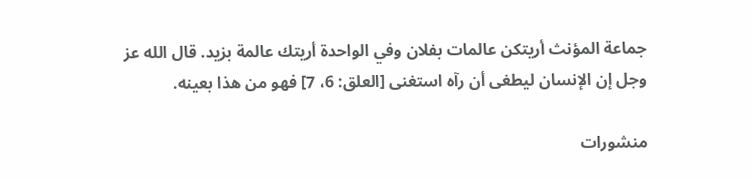جماعة المؤنث أريتكن عالمات بفلان وفي الواحدة أريتك عالمة بزيد. قال الله عز وجل إن الإنسان ليطغى أن رآه استغنى [العلق: 6، 7] فهو من هذا بعينه.

منشورات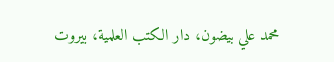محمد علي بيضون، دار الكتب العلمية، بيروت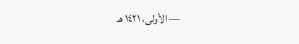— الأولى، ١٤٢١ هـ